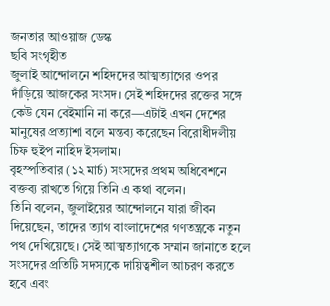জনতার আওয়াজ ডেস্ক
ছবি সংগৃহীত
জুলাই আন্দোলনে শহিদদের আত্মত্যাগের ওপর দাঁড়িয়ে আজকের সংসদ। সেই শহিদদের রক্তের সঙ্গে কেউ যেন বেইমানি না করে—এটাই এখন দেশের মানুষের প্রত্যাশা বলে মন্তব্য করেছেন বিরোধীদলীয় চিফ হুইপ নাহিদ ইসলাম।
বৃহস্পতিবার (১২ মার্চ) সংসদের প্রথম অধিবেশনে বক্তব্য রাখতে গিয়ে তিনি এ কথা বলেন।
তিনি বলেন, জুলাইয়ের আন্দোলনে যারা জীবন দিয়েছেন, তাদের ত্যাগ বাংলাদেশের গণতন্ত্রকে নতুন পথ দেখিয়েছে। সেই আত্মত্যাগকে সম্মান জানাতে হলে সংসদের প্রতিটি সদস্যকে দায়িত্বশীল আচরণ করতে হবে এবং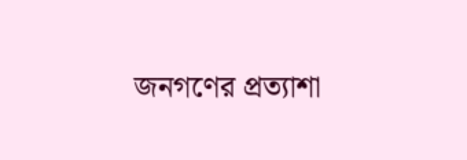জনগণের প্রত্যাশা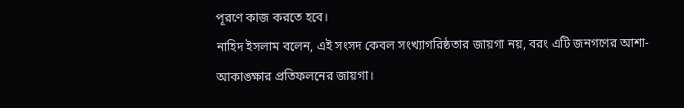পূরণে কাজ করতে হবে।
নাহিদ ইসলাম বলেন, এই সংসদ কেবল সংখ্যাগরিষ্ঠতার জায়গা নয়, বরং এটি জনগণের আশা-আকাঙ্ক্ষার প্রতিফলনের জায়গা।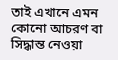তাই এখানে এমন কোনো আচরণ বা সিদ্ধান্ত নেওয়া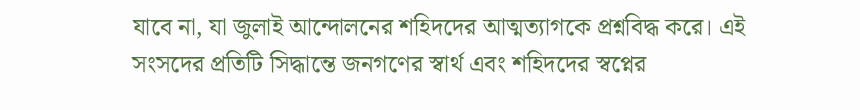যাবে না, যা জুলাই আন্দোলনের শহিদদের আত্মত্যাগকে প্রশ্নবিদ্ধ করে। এই সংসদের প্রতিটি সিদ্ধান্তে জনগণের স্বার্থ এবং শহিদদের স্বপ্নের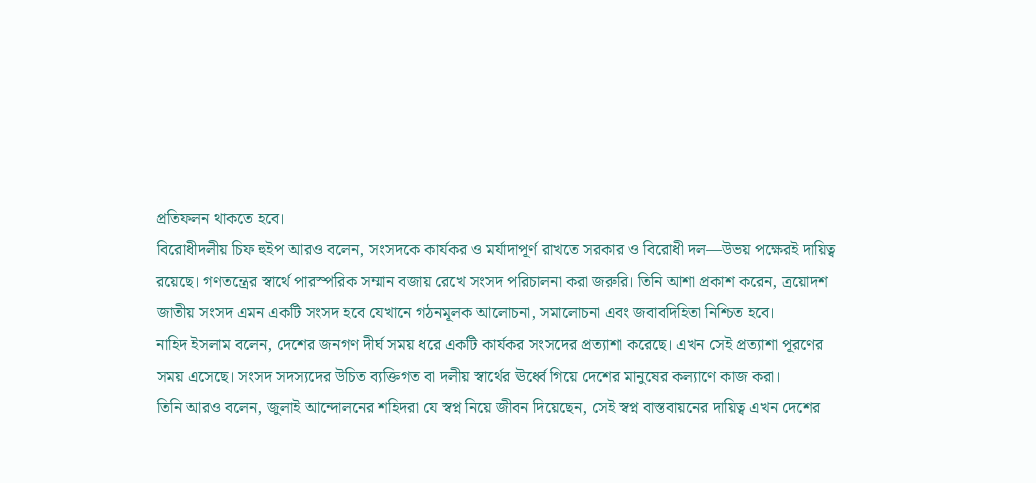প্রতিফলন থাকতে হবে।
বিরোধীদলীয় চিফ হুইপ আরও বলেন, সংসদকে কার্যকর ও মর্যাদাপূর্ণ রাখতে সরকার ও বিরোধী দল—উভয় পক্ষেরই দায়িত্ব রয়েছে। গণতন্ত্রের স্বার্থে পারস্পরিক সম্মান বজায় রেখে সংসদ পরিচালনা করা জরুরি। তিনি আশা প্রকাশ করেন, ত্রয়োদশ জাতীয় সংসদ এমন একটি সংসদ হবে যেখানে গঠনমূলক আলোচনা, সমালোচনা এবং জবাবদিহিতা নিশ্চিত হবে।
নাহিদ ইসলাম বলেন, দেশের জনগণ দীর্ঘ সময় ধরে একটি কার্যকর সংসদের প্রত্যাশা করেছে। এখন সেই প্রত্যাশা পূরণের সময় এসেছে। সংসদ সদস্যদের উচিত ব্যক্তিগত বা দলীয় স্বার্থের ঊর্ধ্বে গিয়ে দেশের মানুষের কল্যাণে কাজ করা।
তিনি আরও বলেন, জুলাই আন্দোলনের শহিদরা যে স্বপ্ন নিয়ে জীবন দিয়েছেন, সেই স্বপ্ন বাস্তবায়নের দায়িত্ব এখন দেশের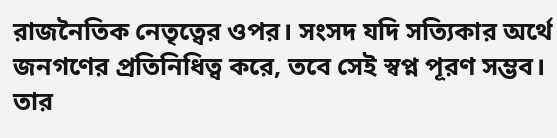রাজনৈতিক নেতৃত্বের ওপর। সংসদ যদি সত্যিকার অর্থে জনগণের প্রতিনিধিত্ব করে, তবে সেই স্বপ্ন পূরণ সম্ভব।
তার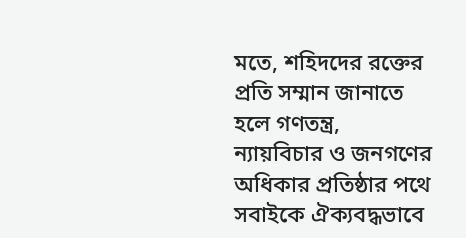মতে, শহিদদের রক্তের প্রতি সম্মান জানাতে হলে গণতন্ত্র, ন্যায়বিচার ও জনগণের অধিকার প্রতিষ্ঠার পথে সবাইকে ঐক্যবদ্ধভাবে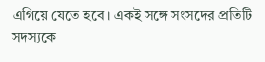এগিয়ে যেতে হবে। একই সঙ্গে সংসদের প্রতিটি সদস্যকে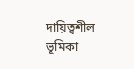দায়িত্বশীল ভূমিকা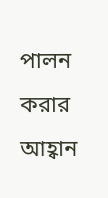পালন করার আহ্বান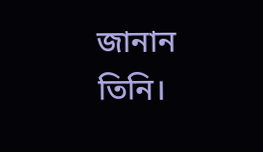জানান তিনি।